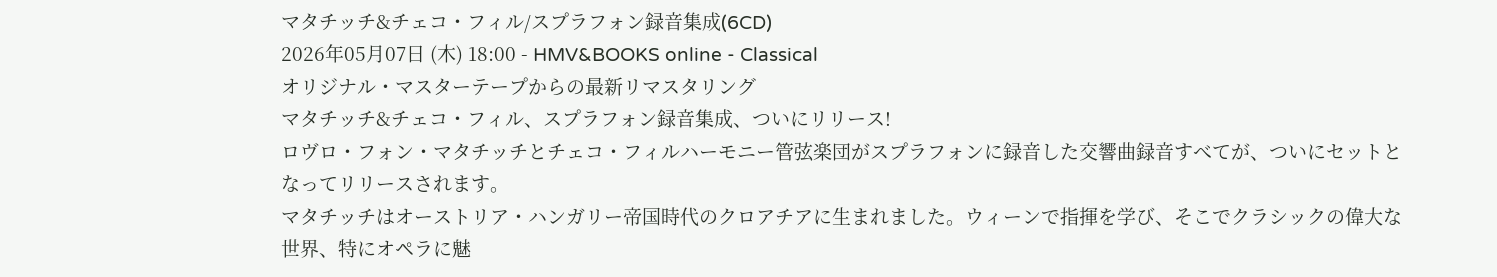マタチッチ&チェコ・フィル/スプラフォン録音集成(6CD)
2026年05月07日 (木) 18:00 - HMV&BOOKS online - Classical
オリジナル・マスターテープからの最新リマスタリング
マタチッチ&チェコ・フィル、スプラフォン録音集成、ついにリリース!
ロヴロ・フォン・マタチッチとチェコ・フィルハーモニー管弦楽団がスプラフォンに録音した交響曲録音すべてが、ついにセットとなってリリースされます。
マタチッチはオーストリア・ハンガリー帝国時代のクロアチアに生まれました。ウィーンで指揮を学び、そこでクラシックの偉大な世界、特にオペラに魅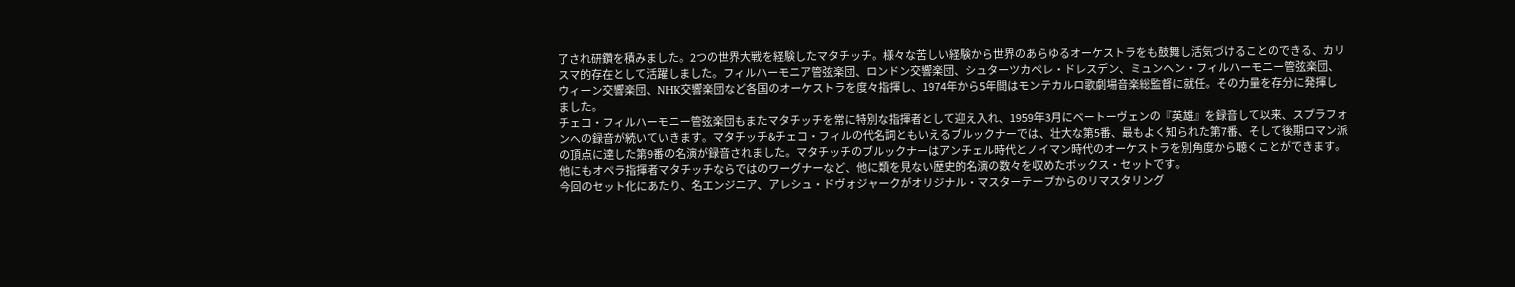了され研鑽を積みました。2つの世界大戦を経験したマタチッチ。様々な苦しい経験から世界のあらゆるオーケストラをも鼓舞し活気づけることのできる、カリスマ的存在として活躍しました。フィルハーモニア管弦楽団、ロンドン交響楽団、シュターツカペレ・ドレスデン、ミュンヘン・フィルハーモニー管弦楽団、ウィーン交響楽団、NHK交響楽団など各国のオーケストラを度々指揮し、1974年から5年間はモンテカルロ歌劇場音楽総監督に就任。その力量を存分に発揮しました。
チェコ・フィルハーモニー管弦楽団もまたマタチッチを常に特別な指揮者として迎え入れ、1959年3月にベートーヴェンの『英雄』を録音して以来、スプラフォンへの録音が続いていきます。マタチッチ&チェコ・フィルの代名詞ともいえるブルックナーでは、壮大な第5番、最もよく知られた第7番、そして後期ロマン派の頂点に達した第9番の名演が録音されました。マタチッチのブルックナーはアンチェル時代とノイマン時代のオーケストラを別角度から聴くことができます。他にもオペラ指揮者マタチッチならではのワーグナーなど、他に類を見ない歴史的名演の数々を収めたボックス・セットです。
今回のセット化にあたり、名エンジニア、アレシュ・ドヴォジャークがオリジナル・マスターテープからのリマスタリング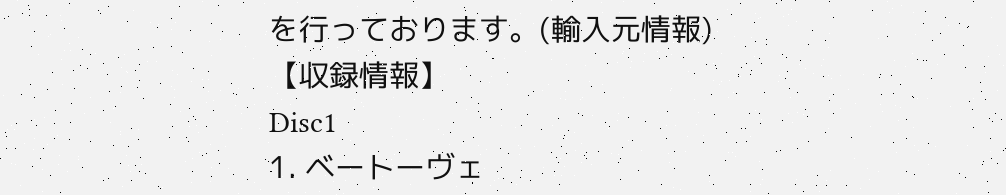を行っております。(輸入元情報)
【収録情報】
Disc1
1. ベートーヴェ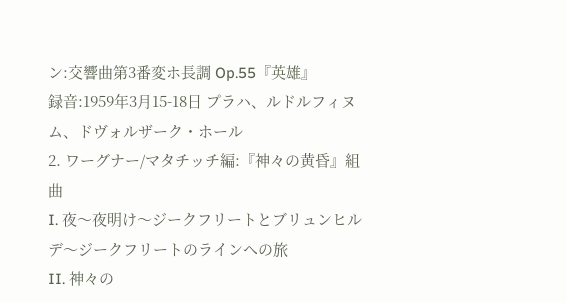ン:交響曲第3番変ホ長調 Op.55『英雄』
録音:1959年3月15-18日 プラハ、ルドルフィヌム、ドヴォルザーク・ホール
2. ワーグナー/マタチッチ編:『神々の黄昏』組曲
I. 夜〜夜明け〜ジークフリートとブリュンヒルデ〜ジークフリートのラインへの旅
II. 神々の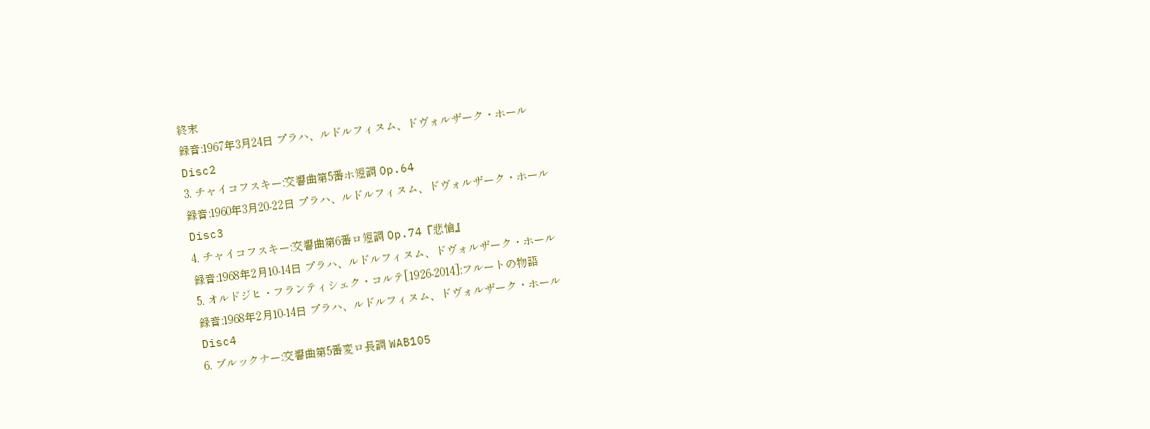終末
録音:1967年3月24日 プラハ、ルドルフィヌム、ドヴォルザーク・ホール
Disc2
3. チャイコフスキー:交響曲第5番ホ短調 Op.64
録音:1960年3月20-22日 プラハ、ルドルフィヌム、ドヴォルザーク・ホール
Disc3
4. チャイコフスキー:交響曲第6番ロ短調 Op.74『悲愴』
録音:1968年2月10-14日 プラハ、ルドルフィヌム、ドヴォルザーク・ホール
5. オルドジヒ・フランティシェク・コルテ[1926-2014]:フルートの物語
録音:1968年2月10-14日 プラハ、ルドルフィヌム、ドヴォルザーク・ホール
Disc4
6. ブルックナー:交響曲第5番変ロ長調 WAB105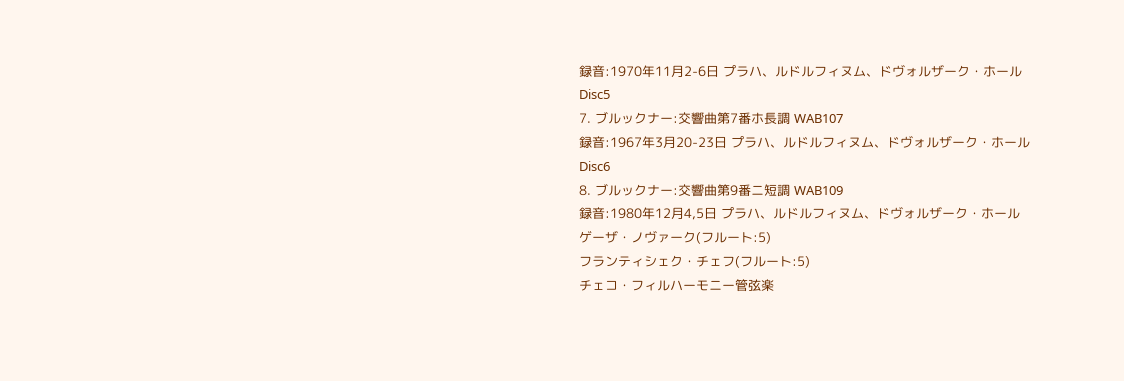録音:1970年11月2-6日 プラハ、ルドルフィヌム、ドヴォルザーク・ホール
Disc5
7. ブルックナー:交響曲第7番ホ長調 WAB107
録音:1967年3月20-23日 プラハ、ルドルフィヌム、ドヴォルザーク・ホール
Disc6
8. ブルックナー:交響曲第9番ニ短調 WAB109
録音:1980年12月4,5日 プラハ、ルドルフィヌム、ドヴォルザーク・ホール
ゲーザ・ノヴァーク(フルート:5)
フランティシェク・チェフ(フルート:5)
チェコ・フィルハーモニー管弦楽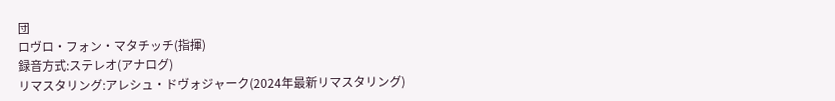団
ロヴロ・フォン・マタチッチ(指揮)
録音方式:ステレオ(アナログ)
リマスタリング:アレシュ・ドヴォジャーク(2024年最新リマスタリング)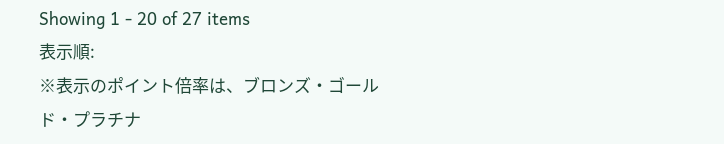Showing 1 - 20 of 27 items
表示順:
※表示のポイント倍率は、ブロンズ・ゴールド・プラチナ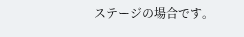ステージの場合です。